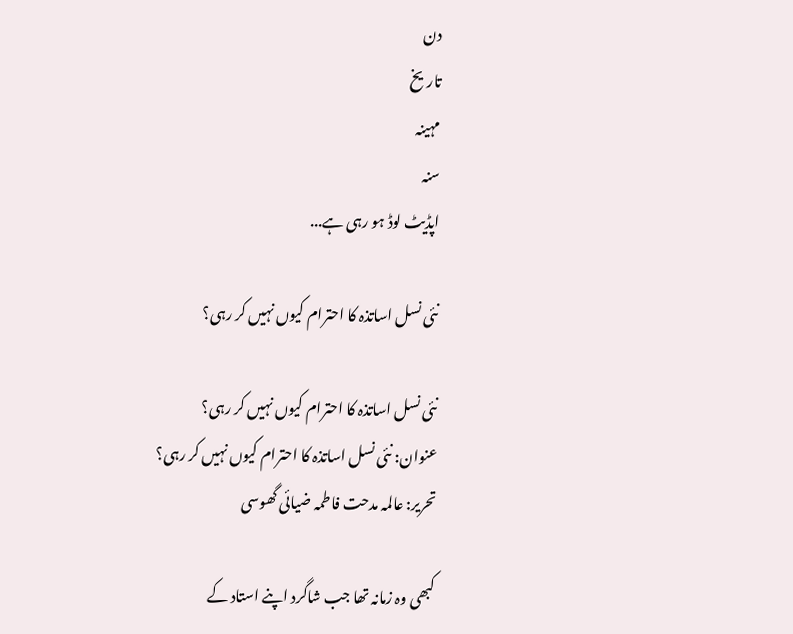دن
تاریخ
مہینہ
سنہ
اپڈیٹ لوڈ ہو رہی ہے...

نئی نسل اساتذہ کا احترام کیوں نہیں کر رہی؟

نئی نسل اساتذہ کا احترام کیوں نہیں کر رہی؟
عنوان: نئی نسل اساتذہ کا احترام کیوں نہیں کر رہی؟
تحریر: عالمہ مدحت فاطمہ ضیائی گھوسی

کبھی وہ زمانہ تھا جب شاگرد اپنے استاد کے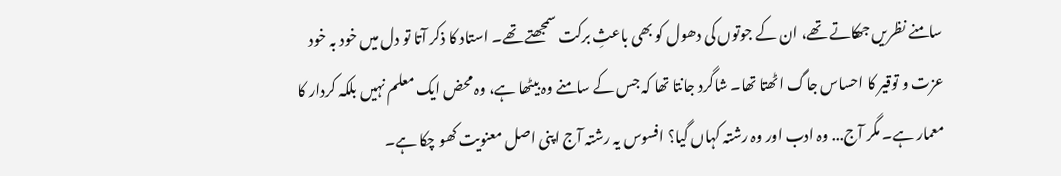سامنے نظریں جھکاتے تھے، ان کے جوتوں کی دھول کو بھی باعثِ برکت سمجھتے تھے۔ استاد کا ذکر آتا تو دل میں خود بہ خود عزت و توقیر کا احساس جاگ اٹھتا تھا۔ شاگرد جانتا تھا کہ جس کے سامنے وہ بیٹھا ہے، وہ محض ایک معلم نہیں بلکہ کردار کا معمار ہے۔ مگر آج... وہ ادب اور وہ رشتہ کہاں گیا؟ افسوس یہ رشتہ آج اپنی اصل معنویت کھو چکا ہے۔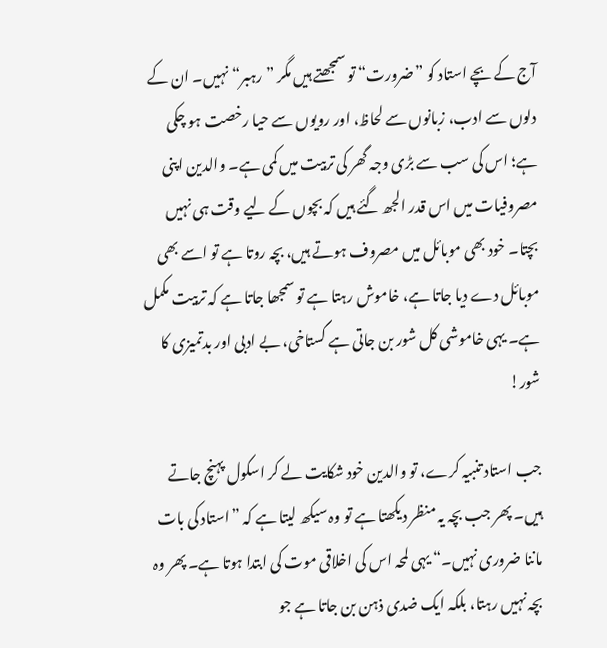آج کے بچے استاد کو ”ضرورت“ تو سمجھتے ہیں مگر ”رہبر“ نہیں۔ ان کے دلوں سے ادب، زبانوں سے لحاظ، اور رویوں سے حیا رخصت ہو چکی ہے؛ اس کی سب سے بڑی وجہ گھر کی تربیت میں کمی ہے۔ والدین اپنی مصروفیات میں اس قدر الجھ گئے ہیں کہ بچوں کے لیے وقت ہی نہیں بچتا۔ خود بھی موبائل میں مصروف ہوتے ہیں، بچہ روتا ہے تو اسے بھی موبائل دے دیا جاتا ہے، خاموش رہتا ہے تو سمجھا جاتا ہے کہ تربیت مکمل ہے۔ یہی خاموشی کل شور بن جاتی ہے گستاخی، بے ادبی اور بدتمیزی کا شور!

جب استاد تنبیہ کرے، تو والدین خود شکایت لے کر اسکول پہنچ جاتے ہیں۔ پھر جب بچہ یہ منظر دیکھتا ہے تو وہ سیکھ لیتا ہے کہ ”استاد کی بات ماننا ضروری نہیں۔“ یہی لمحہ اس کی اخلاقی موت کی ابتدا ہوتا ہے۔ پھر وہ بچہ نہیں رہتا، بلکہ ایک ضدی ذہن بن جاتا ہے جو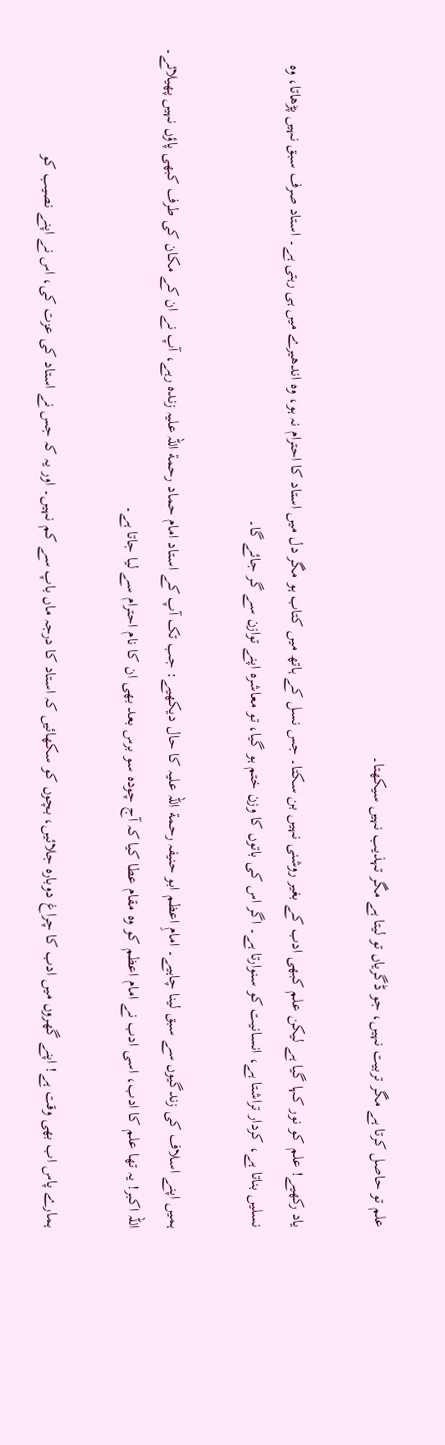علم تو حاصل کرتا ہے مگر تربیت نہیں، جو ڈگریاں تو لیتا ہے مگر تہذیب نہیں سیکھتا۔

یاد رکھیے! علم کو نور کہا گیا ہے لیکن علم کبھی ادب کے بغیر روشنی نہیں بن سکتا۔ جس نسل کے ہاتھ میں کتاب ہو مگر دل میں استاد کا احترام نہ ہو، وہ اندھیرے میں ہی رہتی ہے۔ استاد صرف سبق نہیں پڑھاتا، وہ نسلیں بناتا ہے، کردار تراشتا ہے، انسانیت کو سنوارتا ہے۔ اگر اس کی باتوں کا وزن ختم ہو گیا، تو معاشرہ اپنے توازن سے گر جائے گا۔

ہمیں اپنے اسلاف کی زندگیوں سے سبق لینا چاہیے۔ امامِ اعظم ابو حنیفہ رحمة اللہ علیہ کا حال دیکھیے: جب تک آپ کے استاد امام حماد رحمة اللہ علیہ زندہ رہے، آپ نے ان کے مکان کی طرف کبھی پاؤں نہیں پھیلائے۔ اللہ اکبر! یہ تھا علم کا ادب، اسی ادب نے امام اعظم کو وہ مقام عطا کیا کہ آج چودہ سو برس بعد بھی ان کا نام احترام سے لیا جاتا ہے۔

ہمارے پاس اب بھی وقت ہے! اپنے گھروں میں ادب کا چراغ دوبارہ جلائیں، بچوں کو سکھائیں کہ استاد کا درجہ ماں باپ سے کم نہیں۔ اور یہ کہ جس نے استاد کی عزت کی، اس نے اپنے نصیب کو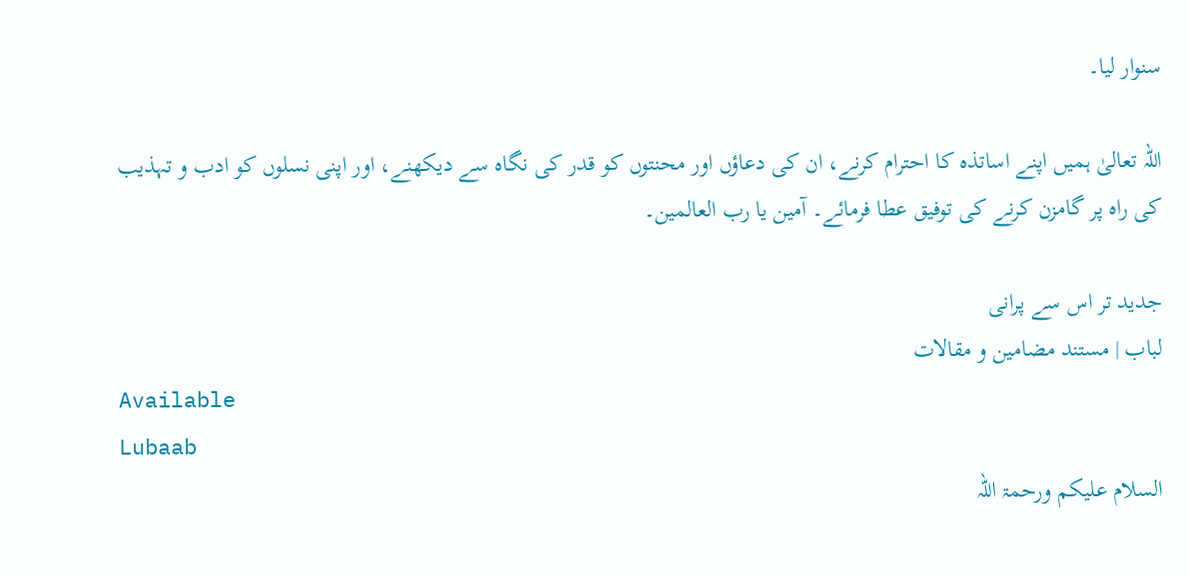سنوار لیا۔

اللہ تعالیٰ ہمیں اپنے اساتذہ کا احترام کرنے، ان کی دعاؤں اور محنتوں کو قدر کی نگاہ سے دیکھنے، اور اپنی نسلوں کو ادب و تہذیب کی راہ پر گامزن کرنے کی توفیق عطا فرمائے۔ آمین یا رب العالمین۔

جدید تر اس سے پرانی
لباب | مستند مضامین و مقالات
Available
Lubaab
السلام علیکم ورحمۃ اللہ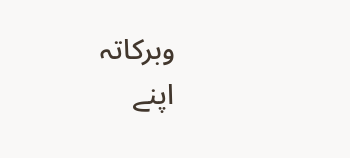وبرکاتہ
اپنے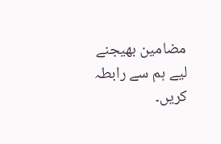مضامین بھیجنے لیے ہم سے رابطہ کریں۔